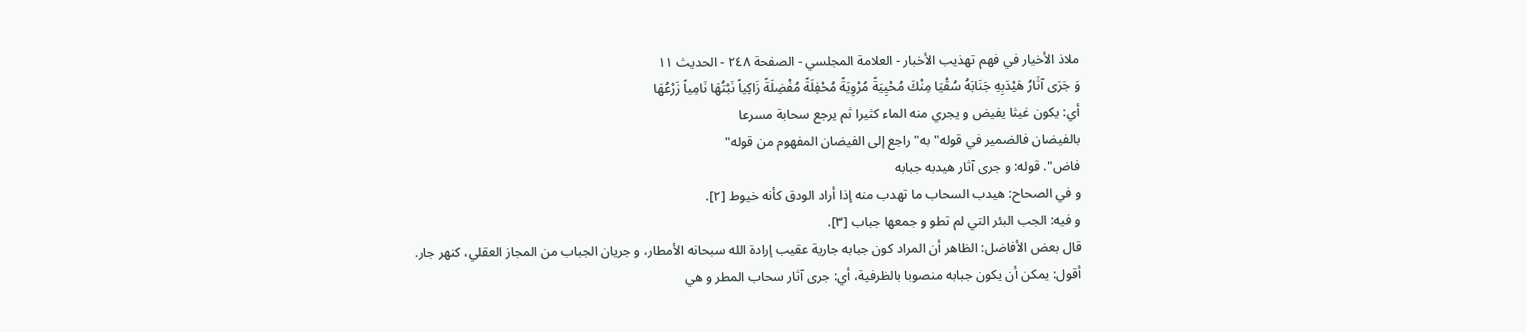ملاذ الأخيار في فهم تهذيب الأخبار - العلامة المجلسي - الصفحة ٢٤٨ - الحديث ١١
وَ جَرَى آثَارُ هَيْدَبِهِ جَنَابَهُ سُقْيَا مِنْكَ مُحْيِيَةً مُرْوِيَةً مُحْفِلَةً مُفْضِلَةً زَاكِياً نَبْتُهَا نَامِياً زَرْعُهَا
أي: يكون غيثا يفيض و يجري منه الماء كثيرا ثم يرجع سحابة مسرعا
بالفيضان فالضمير في قوله" به" راجع إلى الفيضان المفهوم من قوله"
فاض". قوله: و جرى آثار هيدبه جبابه
و في الصحاح: هيدب السحاب ما تهدب منه إذا أراد الودق كأنه خيوط [٢].
و فيه: الجب البئر التي لم تطو و جمعها جباب [٣].
قال بعض الأفاضل: الظاهر أن المراد كون جبابه جارية عقيب إرادة الله سبحانه الأمطار، و جريان الجباب من المجاز العقلي، كنهر جار.
أقول: يمكن أن يكون جبابه منصوبا بالظرفية، أي: جرى آثار سحاب المطر و هي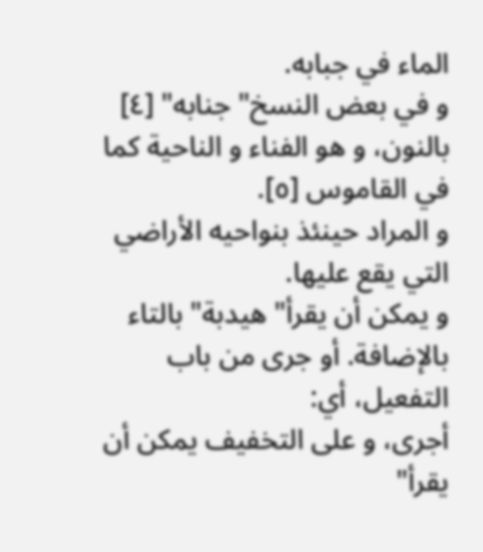الماء في جبابه.
و في بعض النسخ" جنابه" [٤] بالنون، و هو الفناء و الناحية كما في القاموس [٥].
و المراد حينئذ بنواحيه الأراضي التي يقع عليها.
و يمكن أن يقرأ" هيدبة" بالتاء بالإضافة. أو جرى من باب التفعيل، أي:
أجرى، و على التخفيف يمكن أن يقرأ"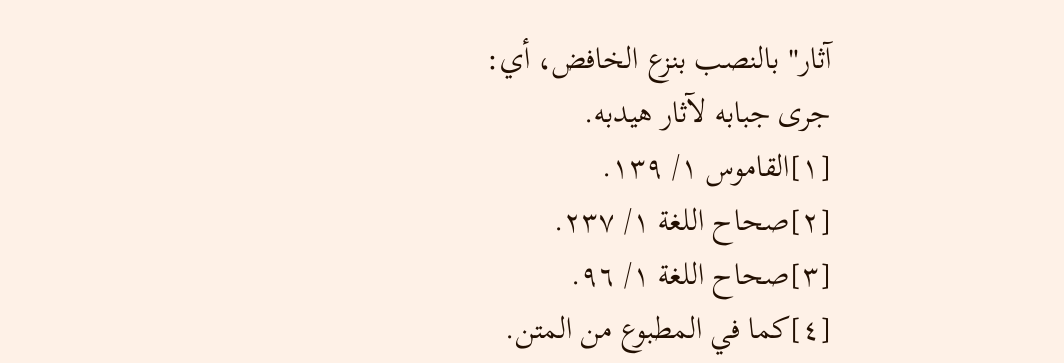آثار" بالنصب بنزع الخافض، أي:
جرى جبابه لآثار هيدبه.
[١]القاموس ١/ ١٣٩.
[٢]صحاح اللغة ١/ ٢٣٧.
[٣]صحاح اللغة ١/ ٩٦.
[٤]كما في المطبوع من المتن.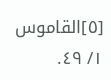[٥]القاموس ١/ ٤٩.